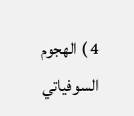4 ) الهجوم السوفياتي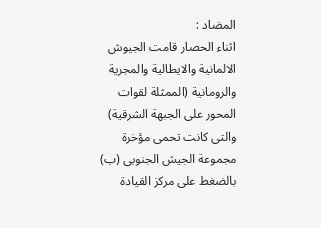المضاد :
اثناء الحصار قامت الجيوش الالمانية والايطالية والمجرية والرومانية (الممثلة لقوات المحور على الجبهة الشرقية)
والتى كانت تحمى مؤخرة مجموعة الجيش الجنوبى (ب) بالضغط على مركز القيادة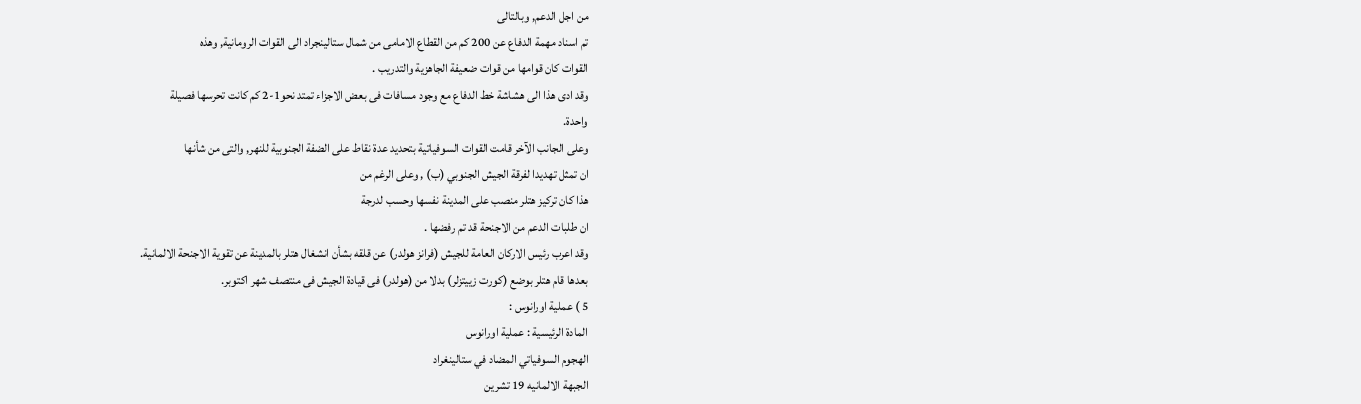من اجل الدعم, وبالتالى
تم اسناد مهمة الدفاع عن 200 كم من القطاع الامامى من شمال ستالينجراد الى القوات الرومانية, وهذه
القوات كان قوامها من قوات ضعيفة الجاهزية والتدريب .
وقد ادى هذا الى هشاشة خط الدفاع مع وجود مسافات فى بعض الاجزاء تمتد نحو1-2 كم كانت تحرسها فصيلة
واحدة.
وعلى الجانب الآخر قامت القوات السوفياتية بتحديد عدة نقاط على الضفة الجنوبية للنهر, والتى من شأنها
ان تمثل تهديدا لفرقة الجيش الجنوبي (ب) , وعلى الرغم من
هذا كان تركيز هتلر منصب على المدينة نفسها وحسب لدرجة
ان طلبات الدعم من الاجنحة قد تم رفضها .
وقد اعرب رئيس الاركان العامة للجيش (فرانز هولدر) عن قلقه بشأن انشغال هتلر بالمدينة عن تقوية الاجنحة الالمانية.
بعدها قام هتلر بوضع (كورت زييتزلر) بدلا من (هولدر) فى قيادة الجيش فى منتصف شهر اكتوبر.
5 ) عملية اورانوس :
المادة الرئيسية : عملية اورانوس
الهجوم السوفياتي المضاد في ستالينغراد
الجبهة الالمانيه 19 تشرين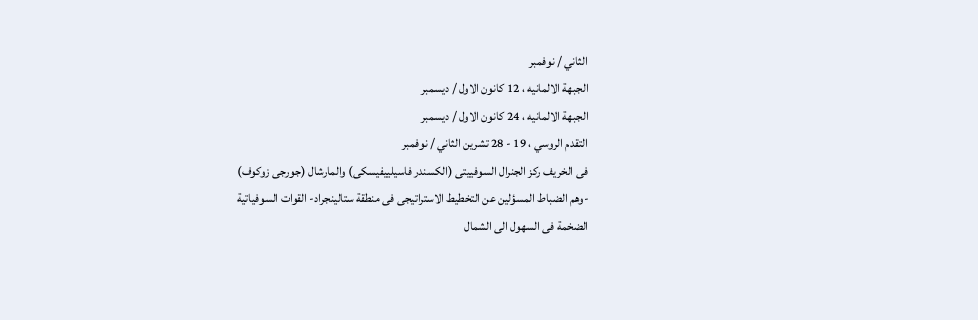الثاني / نوفمبر
الجبهة الالمانيه ، 12 كانون الاول / ديسمبر
الجبهة الالمانيه ، 24 كانون الاول / ديسمبر
التقدم الروسي ، 19 - 28 تشرين الثاني / نوفمبر
فى الخريف ركز الجنرال السوفييتى (الكسندر فاسيلييفيسكى) والمارشال (جورجى زوكوف)
-وهم الضباط المسؤلين عن التخطيط الاستراتيجى فى منطقة ستالينجراد- القوات السوفياتية
الضخمة فى السهول الى الشمال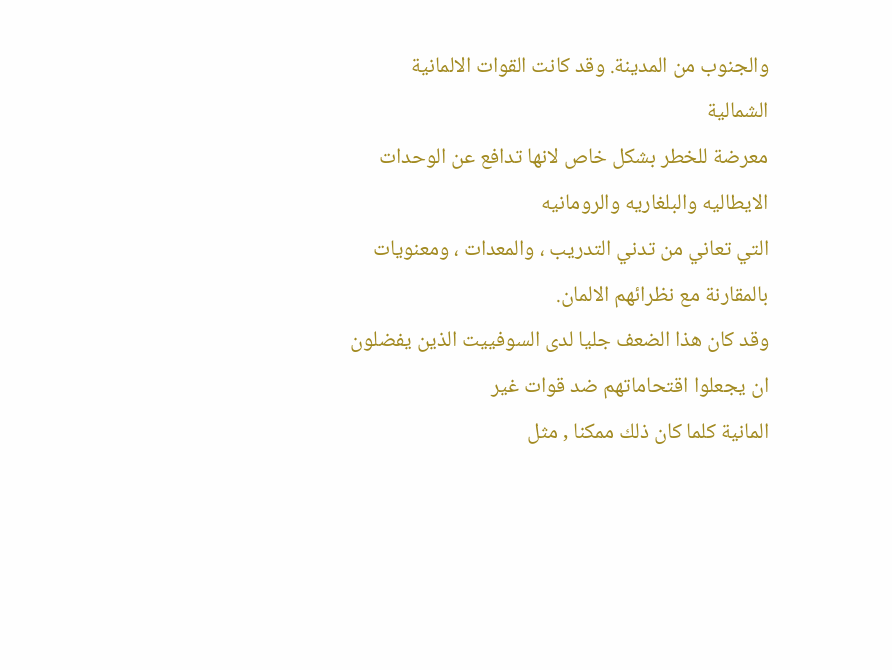والجنوب من المدينة. وقد كانت القوات الالمانية الشمالية
معرضة للخطر بشكل خاص لانها تدافع عن الوحدات الايطاليه والبلغاريه والرومانيه
التي تعاني من تدني التدريب ، والمعدات ، ومعنويات بالمقارنة مع نظرائهم الالمان.
وقد كان هذا الضعف جليا لدى السوفييت الذين يفضلون ان يجعلوا اقتحاماتهم ضد قوات غير
المانية كلما كان ذلك ممكنا , مثل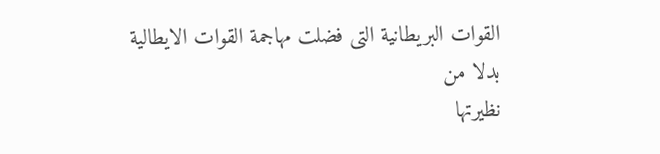القوات البريطانية التى فضلت مهاجمة القوات الايطالية بدلا من
نظيرتها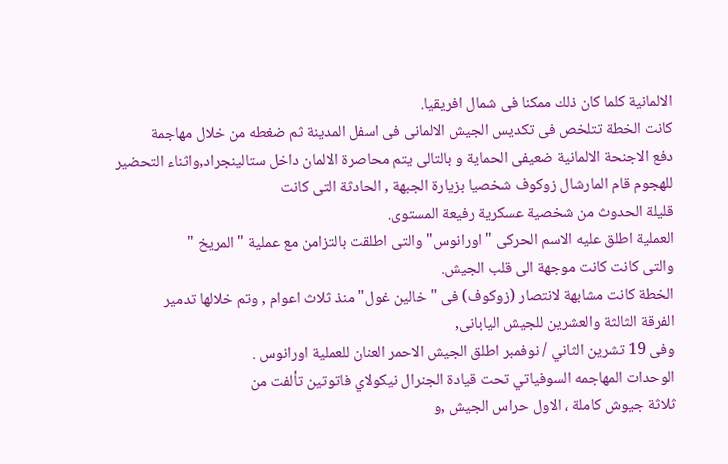الالمانية كلما كان ذلك ممكنا فى شمال افريقيا.
كانت الخطة تتلخص فى تكديس الجيش الالمانى فى اسفل المدينة ثم ضغطه من خلال مهاجمة
دفع الاجنحة الالمانية ضعيفى الحماية و بالتالى يتم محاصرة الالمان داخل ستالينجراد,واثناء التحضير
للهجوم قام المارشال زوكوف شخصيا بزيارة الجبهة , الحادثة التى كانت
قليلة الحدوث من شخصية عسكرية رفيعة المستوى.
العملية اطلق عليه الاسم الحركى "اورانوس" والتى اطلقت بالتزامن مع عملية " المريخ "
والتى كانت كانت موجهة الى قلب الجيش.
الخطة كانت مشابهة لانتصار (زوكوف) فى "خالين غول" منذ ثلاث اعوام , وتم خلالها تدمير
الفرقة الثالثة والعشرين للجيش اليابانى,
وفى 19 تشرين الثاني / نوفمبر اطلق الجيش الاحمر العنان للعملية اورانوس .
الوحدات المهاجمه السوفياتي تحت قيادة الجنرال نيكولاي فاتوتين تألفت من
ثلاثة جيوش كاملة ، الاول حراس الجيش ,و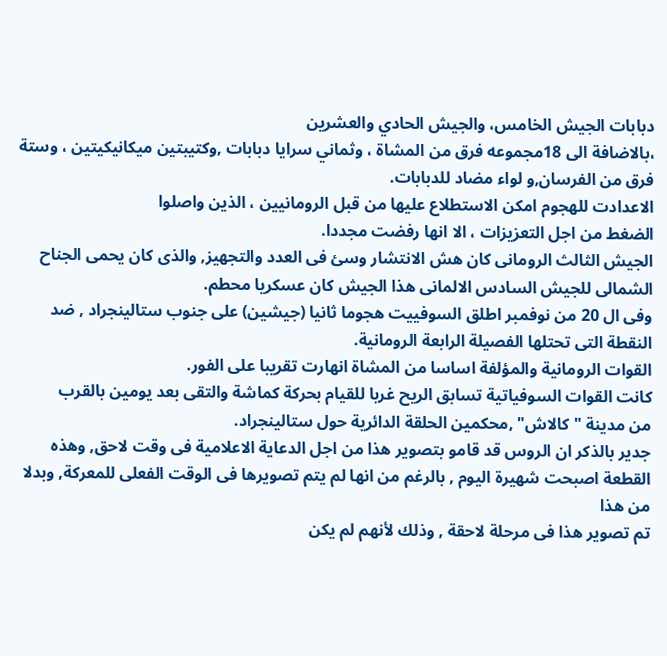دبابات الجيش الخامس، والجيش الحادي والعشرين
،بالاضافة الى 18مجموعه فرق من المشاة ، وثماني سرايا دبابات ,وكتيبتين ميكانيكيتين ، وستة
فرق من الفرسان,و لواء مضاد للدبابات.
الاعدادت للهجوم امكن الاستطلاع عليها من قبل الرومانيين ، الذين واصلوا
الضغط من اجل التعزيزات ، الا انها رفضت مجددا.
الجيش الثالث الرومانى كان هش الانتشار وسئ فى العدد والتجهيز, والذى كان يحمى الجناح
الشمالى للجيش السادس الالمانى هذا الجيش كان عسكريا محطم.
وفى ال 20 من نوفمبر اطلق السوفييت هجوما ثانيا (جيشين) على جنوب ستالينجراد , ضد
النقطة التى تحتلها الفصيلة الرابعة الرومانية.
القوات الرومانية والمؤلفة اساسا من المشاة انهارت تقريبا على الفور.
كانت القوات السوفياتية تسابق الريح غربا للقيام بحركة كماشة والتقى بعد يومين بالقرب
من مدينة "كالاش" ,محكمين الحلقة الدائرية حول ستالينجراد.
جدير بالذكر ان الروس قد قامو بتصوير هذا من اجل الدعاية الاعلامية فى وقت لاحق, وهذه
القطعة اصبحت شهيرة اليوم , بالرغم من انها لم يتم تصويرها فى الوقت الفعلى للمعركة, وبدلا من هذا
تم تصوير هذا فى مرحلة لاحقة , وذلك لأنهم لم يكن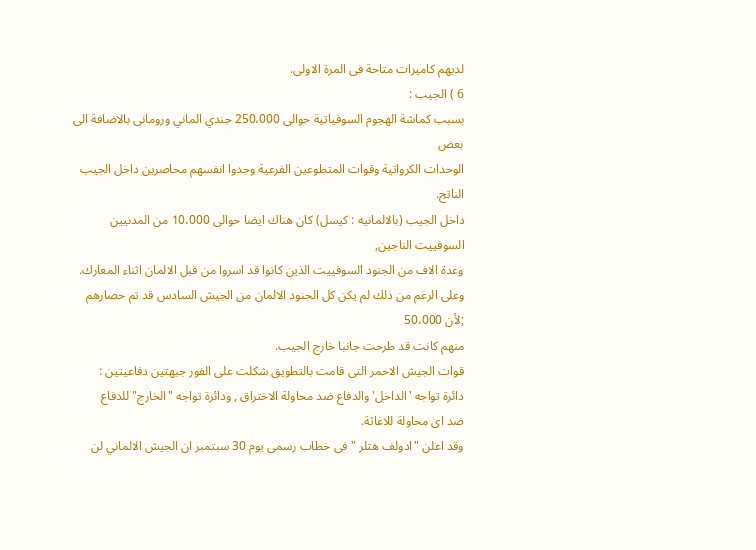لديهم كاميرات متاحة فى المرة الاولى.
6 ) الجيب :
بسبب كماشة الهجوم السوفياتية حوالى 250،000 جندي الماني ورومانى بالاضافة الى بعض
الوحدات الكرواتية وقوات المتطوعين الفرعية وجدوا انفسهم محاصرين داخل الجيب الناتج.
داخل الجيب (بالالمانيه : كيسل) كان هناك ايضا حوالى 10،000 من المدنيين السوفييت الناجين,
وعدة الاف من الجنود السوفييت الذين كانوا قد اسروا من قبل الالمان اثناء المعارك.
وعلى الرغم من ذلك لم يكن كل الجنود الالمان من الجيش السادس قد تم حصارهم ;لأن 50،000
منهم كانت قد طرحت جانبا خارج الجيب.
قوات الجيش الاحمر التى قامت بالتطويق شكلت على الفور جبهتين دفاعيتين :
دائرة تواجه 'الداخل' والدفاع ضد محاولة الاختراق , ودائرة تواجه "الخارج" للدفاع
ضد اى محاولة للاغاثة.
وقد اعلن "ادولف هتلر " فى خطاب رسمى يوم 30 سبتمبر ان الجيش الالماني لن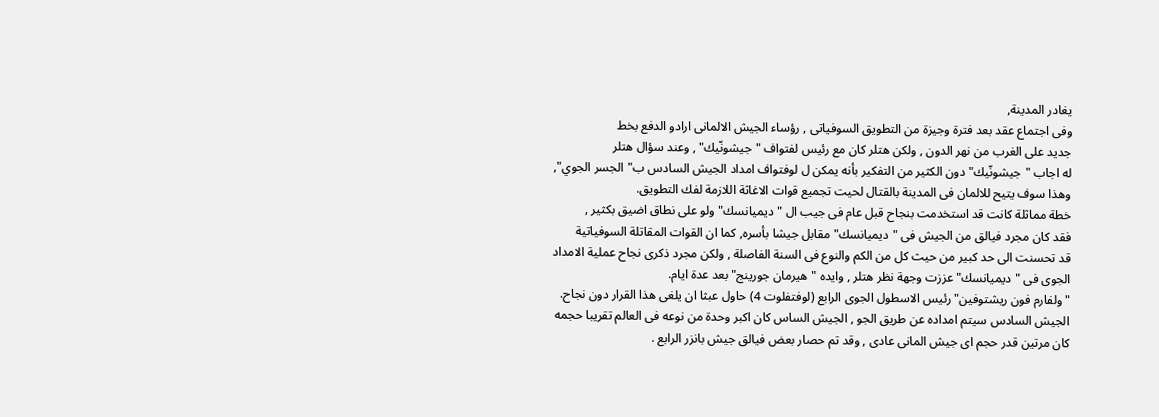يغادر المدينة,
وفى اجتماع عقد بعد فترة وجيزة من التطويق السوفياتى , رؤساء الجيش الالمانى ارادو الدفع بخط
جديد على الغرب من نهر الدون , ولكن هتلر كان مع رئيس لفتواف "جيشونّيك" , وعند سؤال هتلر
له اجاب "جيشونّيك" دون الكثير من التفكير بأنه يمكن ل لوفتواف امداد الجيش السادس ب"الجسر الجوي",
وهذا سوف يتيح للالمان فى المدينة بالقتال لحيت تجميع قوات الاغاثة اللازمة لفك التطويق.
خطة مماثلة كانت قد استخدمت بنجاح قبل عام فى جيب ال "ديميانسك" ولو على نطاق اضيق بكثير ,
فقد كان مجرد فيالق من الجيش فى "ديميانسك" مقابل جيشا بأسره, كما ان القوات المقاتلة السوفياتية
قد تحسنت الى حد كبير من حيث كل من الكم والنوع فى السنة الفاصلة , ولكن مجرد ذكرى نجاح عملية الامداد
الجوى فى "ديميانسك" عززت وجهة نظر هتلر , وايده "هيرمان جورينج" بعد عدة ايام.
"ولفارم فون ريشتوفين" رئيس الاسطول الجوى الرابع (لوفتفلوت 4) حاول عبثا ان يلغى هذا القرار دون نجاح.
الجيش السادس سيتم امداده عن طريق الجو , الجيش الساس كان اكبر وحدة من نوعه فى العالم تقريبا حجمه
كان مرتين قدر حجم اى جيش المانى عادى , وقد تم حصار بعض فيالق جيش بانزر الرابع .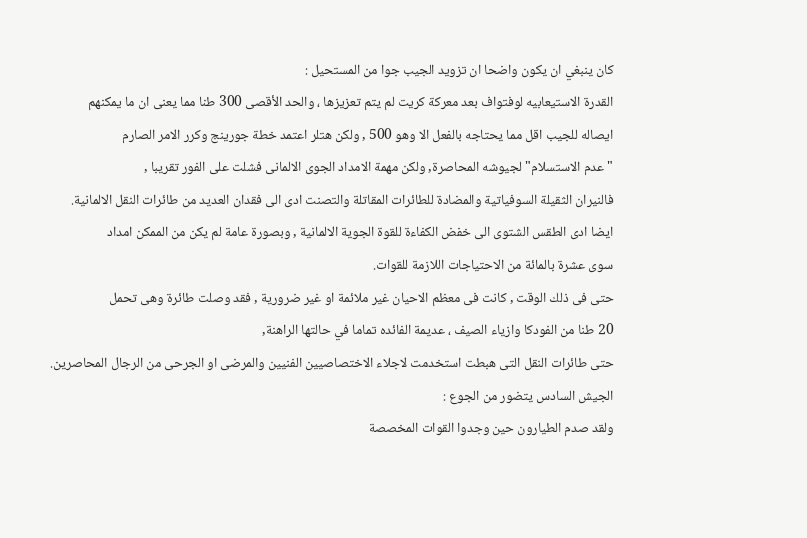كان ينبغي ان يكون واضحا ان تزويد الجيب جوا من المستحيل :
القدرة الاستيعابيه لوفتواف بعد معركة كريت لم يتم تعزيزها ، والحد الأقصى 300 طنا مما يعنى ان ما يمكنهم
ايصاله للجيب اقل مما يحتاجه بالفعل الا وهو 500 , ولكن هتلر اعتمد خطة جورينج وكرر الامر الصارم
"عدم الاستسلام" لجيوشه المحاصرة, ولكن مهمة الامداد الجوى الالمانى فشلت على الفور تقريبا ,
فالنيران الثقيلة السوفياتية والمضادة للطائرات المقاتلة والتصنت ادى الى فقدان العديد من طائرات النقل الالمانية.
ايضا ادى الطقس الشتوى الى خفض الكفاءة للقوة الجوية الالمانية , وبصورة عامة لم يكن من الممكن امداد
سوى عشرة بالمائة من الاحتياجات اللازمة للقوات.
حتى فى ذلك الوقت , كانت فى معظم الاحيان غير ملائمة او غير ضرورية , فقد وصلت طائرة وهى تحمل
20 طنا من الفودكا وازياء الصيف ، عديمة الفائده تماما في حالتها الراهنة,
حتى طائرات النقل التى هبطت استخدمت لاجلاء الاختصاصيين الفنيين والمرضى او الجرحى من الرجال المحاصرين.
الجيش السادس يتضور من الجوع :
ولقد صدم الطيارون حين وجدوا القوات المخصصة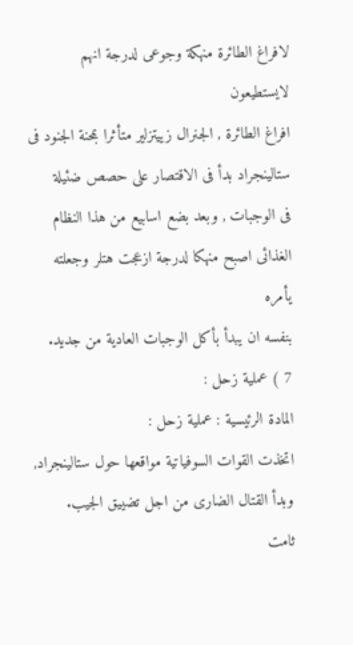لافراغ الطائرة منهكة وجوعى لدرجة انهم لايستطيعون
افراغ الطائرة , الجنرال زييتزلير متأثرا بمحنة الجنود فى ستالينجراد بدأ فى الاقتصار على حصص ضئيلة
فى الوجبات , وبعد بضع اسابيع من هذا النظام الغذائى اصبح منهكا لدرجة ازعجت هتلر وجعلته يأمره
بنفسه ان يبدأ بأكل الوجبات العادية من جديد.
7 ) عملية زحل :
المادة الرئيسية : عملية زحل :
اتخذت القوات السوفياتية مواقعها حول ستالينجراد, وبدأ القتال الضارى من اجل تضييق الجيب.
ثامت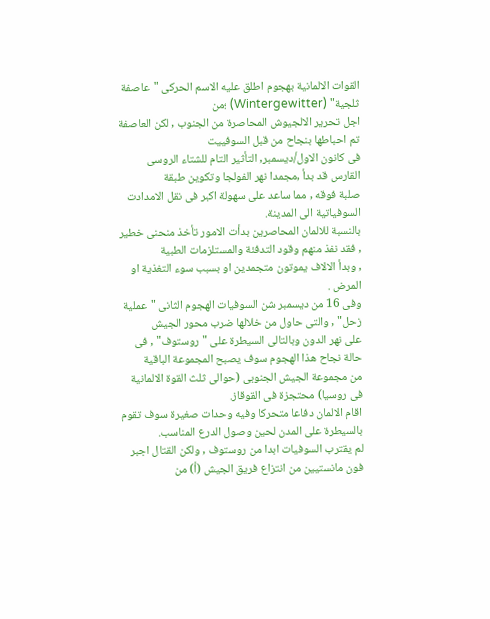القوات الالمانية بهجوم اطلق عليه الاسم الحركى "عاصفة ثلجية" (Wintergewitter) ؛من
اجل تحرير الالجيوش المحاصرة من الجنوب , لكن العاصفة تم احباطها بنجاح من قبل السوفييت
فى كانون الاول/ديسمبر, التأثير التام للشتاء الروسى القارس قد بدأ ,مجمدا نهر الفولجا وتكوين طبقة
صلبة فوقه , مما ساعد على سهولة اكبر فى نقل الامدادت السوفياتية الى المدينة.
بالنسبة للالمان المحاصرين بدأت الامور تأخذ منحنى خطير , فقد نفذ منهم وقود التدفئة والمستلزمات الطبية
, وبدأ الالاف يموتون متجمدين او بسبب سوء التغذية او المرض .
وفى 16 من ديسمبر شن السوفيات الهجوم الثانى "عملية زحل" , والتى حاول من خلالها ضرب محور الجيش
على نهر الدون وبالتالى السيطرة على "روستوف" , فى حالة نجاح هذا الهجوم سوف يصبح المجموعة الباقية
من مجموعة الجيش الجنوبى (حوالى ثلث القوة الالمانية فى روسيا) محتجزة فى القوقاز.
اقام الالمان دفاعا متحركا وفيه وحدات صغيرة سوف تقوم بالسيطرة على المدن لحين وصول الدرع المناسب.
لم يقترب السوفيات ابدا من روستوف , ولكن القتال اجبر فون مانستيين من انتزاع فريق الجيش (أ) من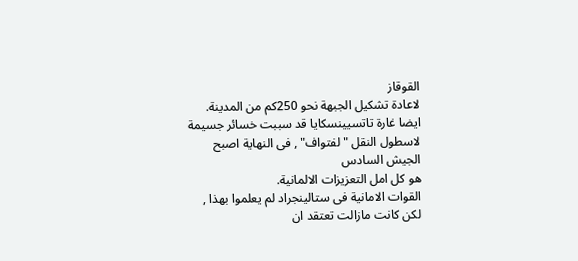القوقاز
لاعادة تشكيل الجبهة نحو 250كم من المدينة.
ايضا غارة تاتسيينسكايا قد سببت خسائر جسيمة لاسطول النقل "لفتواف" , فى النهاية اصبح الجيش السادس
هو كل امل التعزيزات الالمانية.
القوات الامانية فى ستالينجراد لم يعلموا بهذا , لكن كانت مازالت تعتقد ان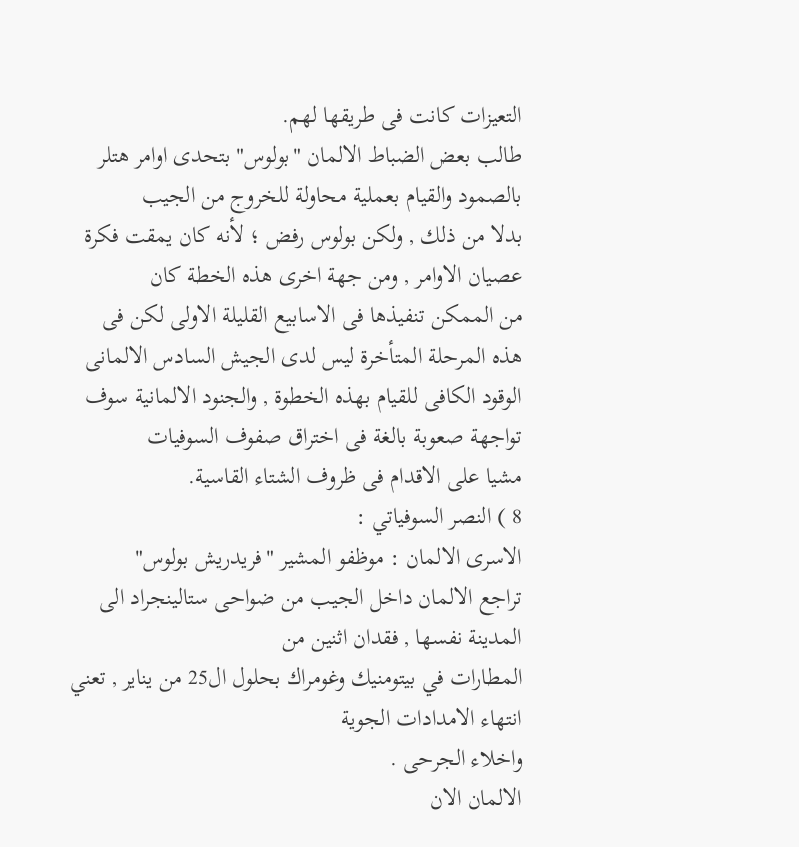التعيزات كانت فى طريقها لهم.
طالب بعض الضباط الالمان "بولوس" بتحدى اوامر هتلر بالصمود والقيام بعملية محاولة للخروج من الجيب
بدلا من ذلك , ولكن بولوس رفض ؛ لأنه كان يمقت فكرة عصيان الاوامر , ومن جهة اخرى هذه الخطة كان
من الممكن تنفيذها فى الاسابيع القليلة الاولى لكن فى هذه المرحلة المتأخرة ليس لدى الجيش السادس الالمانى
الوقود الكافى للقيام بهذه الخطوة , والجنود الالمانية سوف تواجهة صعوبة بالغة فى اختراق صفوف السوفيات
مشيا على الاقدام فى ظروف الشتاء القاسية.
8 ) النصر السوفياتي :
الاسرى الالمان : موظفو المشير "فريدريش بولوس"
تراجع الالمان داخل الجيب من ضواحى ستالينجراد الى المدينة نفسها , فقدان اثنين من
المطارات في بيتومنيك وغومراك بحلول ال25 من يناير , تعني انتهاء الامدادات الجوية
واخلاء الجرحى .
الالمان الان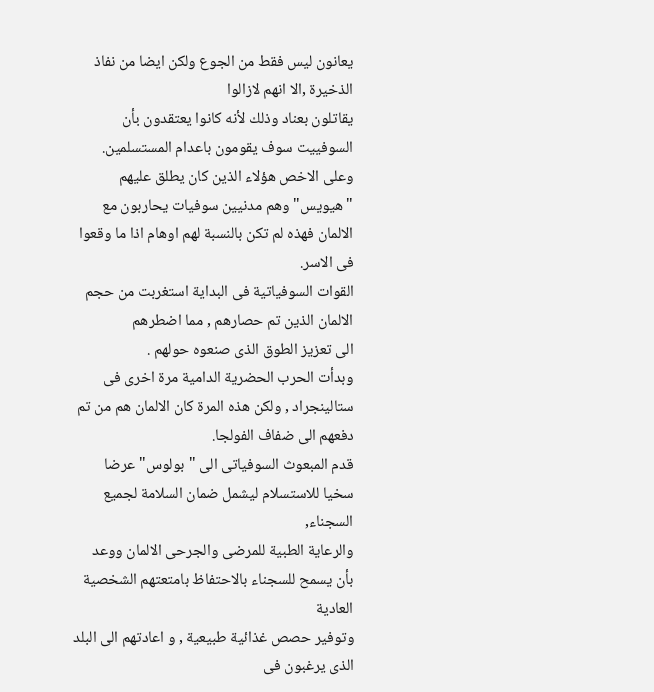يعانون ليس فقط من الجوع ولكن ايضا من نفاذ الذخيرة ,الا انهم لازالوا
يقاتلون بعناد وذلك لأنه كانوا يعتقدون بأن السوفييت سوف يقومون باعدام المستسلمين.
وعلى الاخص هؤلاء الذين كان يطلق عليهم "هيويس" وهم مدنيين سوفيات يحاربون مع
الالمان فهذه لم تكن بالنسبة لهم اوهام اذا ما وقعوا فى الاسر.
القوات السوفياتية فى البداية استغربت من حجم الالمان الذين تم حصارهم , مما اضطرهم
الى تعزيز الطوق الذى صنعوه حولهم .
وبدأت الحرب الحضرية الدامية مرة اخرى فى ستالينجراد , ولكن هذه المرة كان الالمان هم من تم
دفعهم الى ضفاف الفولجا.
قدم المبعوث السوفياتى الى "بولوس" عرضا سخيا للاستسلام ليشمل ضمان السلامة لجميع السجناء,
والرعاية الطبية للمرضى والجرحى الالمان ووعد بأن يسمح للسجناء بالاحتفاظ بامتعتهم الشخصية العادية
وتوفير حصص غذائية طبيعية , و اعادتهم الى البلد الذى يرغبون فى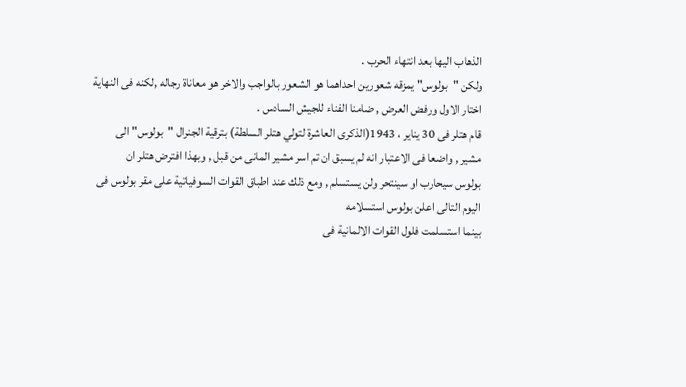الذهاب اليها بعد انتهاء الحرب .
ولكن "بولوس" يمزقه شعورين احداهما هو الشعور بالواجب والاخر هو معاناة رجاله ,لكنه فى النهاية
اختار الاول ورفض العرض , ضامنا الفناء للجيش السادس .
قام هتلر فى 30 يناير ، 1943(الذكرى العاشرة لتولي هتلر السلطة) بترقية الجنرال "بولوس" الى
مشير , واضعا فى الاعتبار انه لم يسبق ان تم اسر مشير المانى من قبل , وبهذا افترض هتلر ان
بولوس سيحارب او سينتحر ولن يستسلم , ومع ذلك عند اطباق القوات السوفياتية على مقر بولوس فى
اليوم التالى اعلن بولوس استسلامه
بينما استسلمت فلول القوات الالمانية فى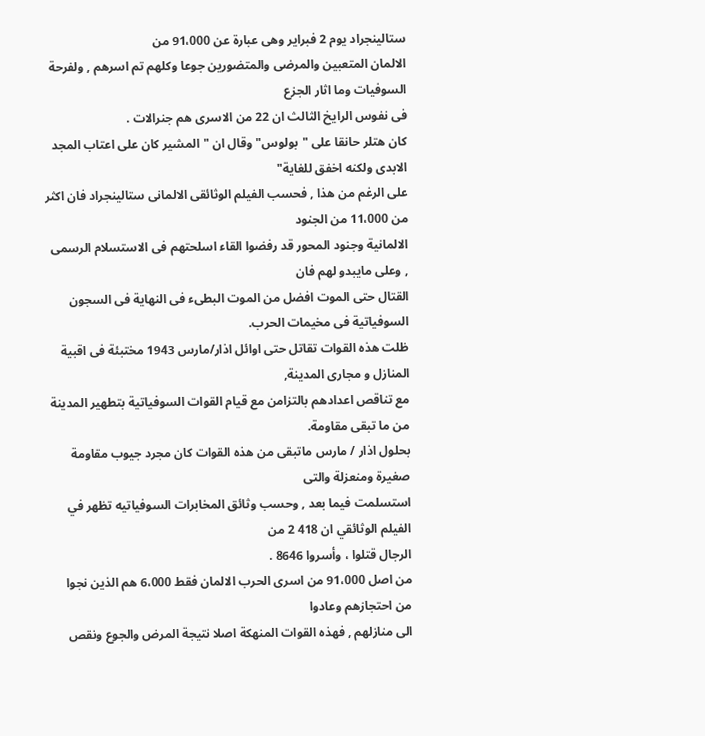ستالينجراد يوم 2 فبراير وهى عبارة عن 91،000 من
الالمان المتعبين والمرضى والمتضورين جوعا وكلهم تم اسرهم , ولفرحة السوفيات وما اثار الجزع
فى نفوس الرايخ الثالث ان 22 من الاسرى هم جنرالات .
كان هتلر حانقا على "بولوس" وقال ان "المشير كان على اعتاب المجد الابدى ولكنه اخفق للغاية"
على الرغم من هذا , فحسب الفيلم الوثائقى الالمانى ستالينجراد فان اكثر من 11،000 من الجنود
الالمانية وجنود المحور قد رفضوا القاء اسلحتهم فى الاستسلام الرسمى , وعلى مايبدو لهم فان
القتال حتى الموت افضل من الموت البطىء فى النهاية فى السجون السوفياتية فى مخيمات الحرب.
ظلت هذه القوات تقاتل حتى اوائل اذار/مارس 1943 مختبئة فى اقبية المنازل و مجارى المدينة,
مع تناقص اعدادهم بالتزامن مع قيام القوات السوفياتية بتطهير المدينة من ما تبقى مقاومة.
بحلول اذار / مارس ماتبقى من هذه القوات كان مجرد جيوب مقاومة صغيرة ومنعزلة والتى
استسلمت فيما بعد , وحسب وثائق المخابرات السوفياتيه تظهر في الفيلم الوثائقي ان 418 2 من
الرجال قتلوا ، وأسروا 8646 .
من اصل 91،000 من اسرى الحرب الالمان فقط 6،000 هم الذين نجوا من احتجازهم وعادوا
الى منازلهم , فهذه القوات المنهكة اصلا نتيجة المرض والجوع ونقص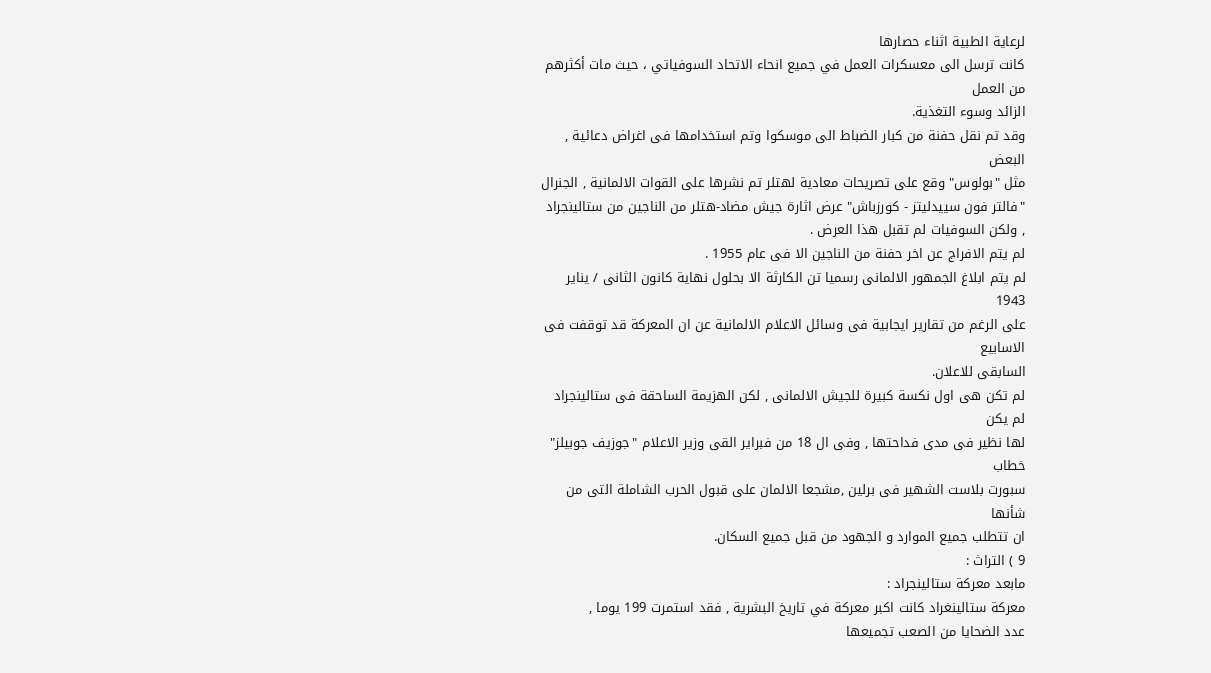لرعاية الطبية اثناء حصارها
كانت ترسل الى معسكرات العمل في جميع انحاء الاتحاد السوفياتي ، حيث مات أكثرهم من العمل
الزائد وسوء التغذية.
وقد تم نقل حفنة من كبار الضباط الى موسكوا وتم استخدامها فى اغراض دعائية , البعض
مثل "بولوس" وقع على تصريحات معادية لهتلر تم نشرها على القوات الالمانية , الجنرال
"فالتر فون سييدليتز - كورزباش" عرض اثارة جيش مضاد-هتلر من الناجين من ستالينجراد
, ولكن السوفيات لم تقبل هذا العرض .
لم يتم الافراج عن اخر حفنة من الناجين الا فى عام 1955 .
لم يتم ابلاغ الجمهور الالمانى رسميا تن الكارثة الا بحلول نهاية كانون الثانى / يناير 1943
على الرغم من تقارير ايجابية فى وسائل الاعلام الالمانية عن ان المعركة قد توقفت فى الاسابيع
السابقى للاعلان.
لم تكن هى اول نكسة كبيرة للجيش الالمانى , لكن الهزيمة الساحقة فى ستالينجراد لم يكن
لها نظير فى مدى فداحتها , وفى ال 18 من فبراير القى وزير الاعلام "جوزيف جوبيلز" خطاب
سبورت بلاست الشهير فى برلين ,مشجعا الالمان على قبول الحرب الشاملة التى من شأنها
ان تتطلب جميع الموارد و الجهود من قبل جميع السكان.
9 ) التراث :
مابعد معركة ستالينجراد :
معركة ستالينغراد كانت اكبر معركة في تاريخ البشرية , فقد استمرت 199 يوما ,
عدد الضحايا من الصعب تجميعها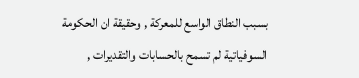بسبب النطاق الواسع للمعركة , وحقيقة ان الحكومة
السوفياتية لم تسمح بالحسابات والتقديرات ,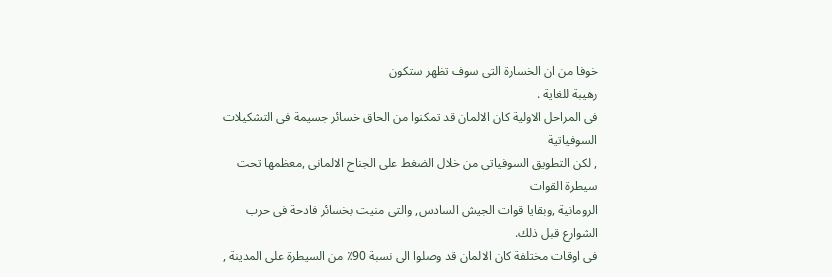خوفا من ان الخسارة التى سوف تظهر ستكون
رهيبة للغاية .
فى المراحل الاولية كان الالمان قد تمكنوا من الحاق خسائر جسيمة فى التشكيلات السوفياتية
, لكن التطويق السوفياتى من خلال الضغط على الجناح الالمانى ,معظمها تحت سيطرة القوات
الرومانية ,وبقايا قوات الجيش السادس, والتى منيت بخسائر فادحة فى حرب الشوارع قبل ذلك.
فى اوقات مختلفة كان الالمان قد وصلوا الى نسبة 90٪ من السيطرة على المدينة ,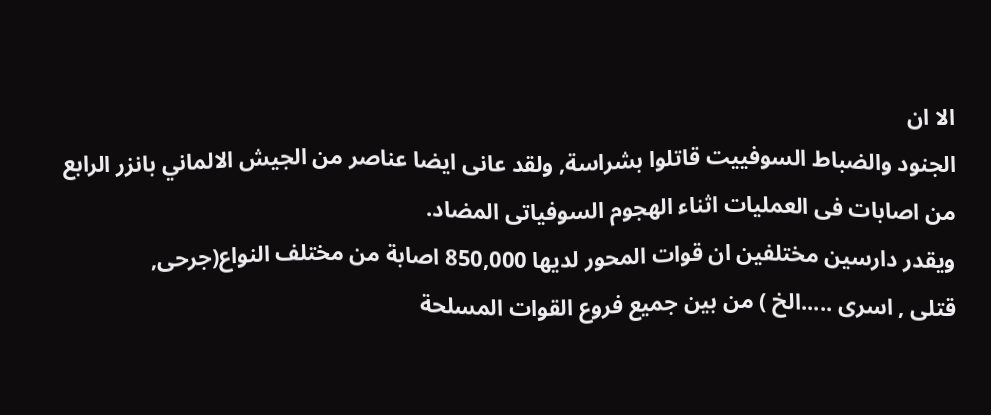الا ان
الجنود والضباط السوفييت قاتلوا بشراسة, ولقد عانى ايضا عناصر من الجيش الالماني بانزر الرابع
من اصابات فى العمليات اثناء الهجوم السوفياتى المضاد.
ويقدر دارسين مختلفين ان قوات المحور لديها 850,000 اصابة من مختلف النواع(جرحى,
قتلى , اسرى .....الخ ) من بين جميع فروع القوات المسلحة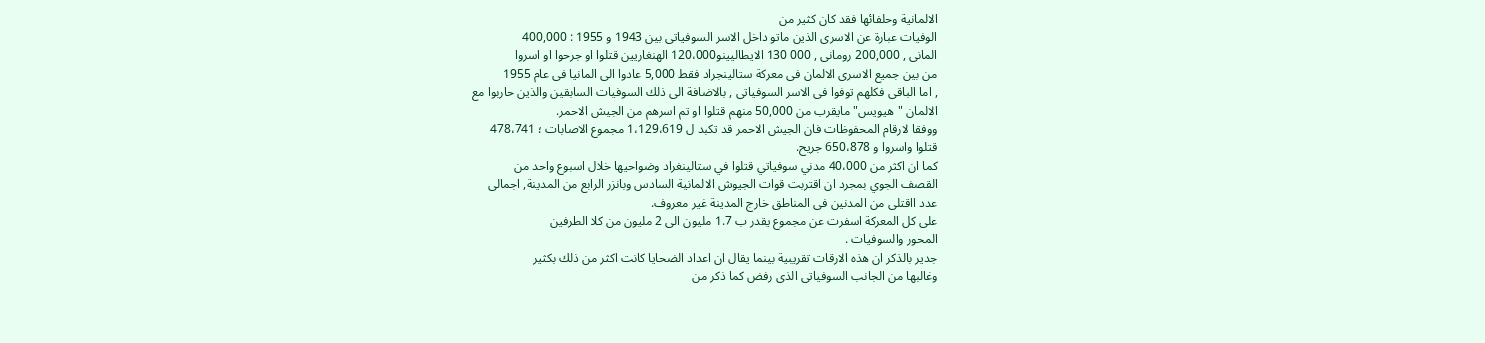الالمانية وحلفائها فقد كان كثير من
الوفيات عبارة عن الاسرى الذين ماتو داخل الاسر السوفياتى بين 1943 و 1955 : 400,000
المانى , 200,000 رومانى , 000 130 الايطاليينو120،000 الهنغاريين قتلوا او جرحوا او اسروا
من بين جميع الاسرى الالمان فى معركة ستالينجراد فقط 5,000 عادوا الى المانيا فى عام 1955
, اما الباقى فكلهم توفوا فى الاسر السوفياتى , بالاضافة الى ذلك السوفيات السابقين والذين حاربوا مع
الالمان "هيويس" مايقرب من 50,000 منهم قتلوا او تم اسرهم من الجيش الاحمر.
ووفقا لارقام المحفوظات فان الجيش الاحمر قد تكبد ل 1،129،619 مجموع الاصابات ؛ 478،741
قتلوا واسروا و 650،878 جريح.
كما ان اكثر من 40،000 مدني سوفياتي قتلوا في ستالينغراد وضواحيها خلال اسبوع واحد من
القصف الجوي بمجرد ان اقتربت قوات الجيوش الالمانية السادس وبانزر الرابع من المدينة, اجمالى
عدد ااقتلى من المدنين فى المناطق خارج المدينة غير معروف.
على كل المعركة اسفرت عن مجموع يقدر ب 1.7 مليون الى 2 مليون من كلا الطرفين
المحور والسوفيات .
جدير بالذكر ان هذه الارقات تقريبية بينما يقال ان اعداد الضحايا كانت اكثر من ذلك بكثير
وغالبها من الجانب السوفياتى الذى رفض كما ذكر من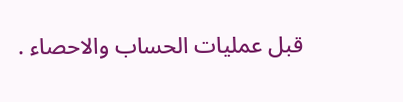قبل عمليات الحساب والاحصاء .